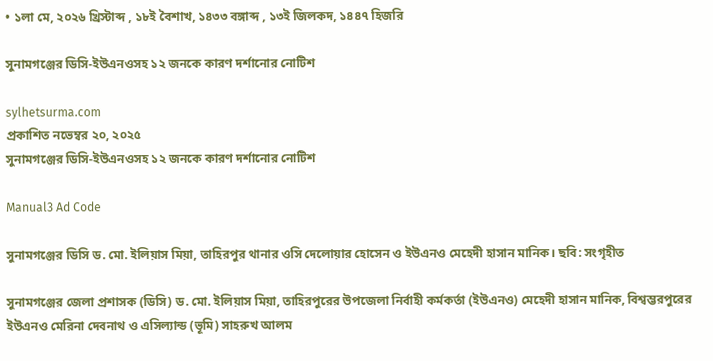• ১লা মে, ২০২৬ খ্রিস্টাব্দ , ১৮ই বৈশাখ, ১৪৩৩ বঙ্গাব্দ , ১৩ই জিলকদ, ১৪৪৭ হিজরি

সুনামগঞ্জের ডিসি-ইউএনওসহ ১২ জনকে কারণ দর্শানোর নোটিশ

sylhetsurma.com
প্রকাশিত নভেম্বর ২০, ২০২৫
সুনামগঞ্জের ডিসি-ইউএনওসহ ১২ জনকে কারণ দর্শানোর নোটিশ

Manual3 Ad Code

সুনামগঞ্জের ডিসি ড. মো. ইলিয়াস মিয়া, তাহিরপুর থানার ওসি দেলোয়ার হোসেন ও ইউএনও মেহেদী হাসান মানিক। ছবি: সংগৃহীত

সুনামগঞ্জের জেলা প্রশাসক (ডিসি) ড. মো. ইলিয়াস মিয়া, তাহিরপুরের উপজেলা নির্বাহী কর্মকর্তা (ইউএনও) মেহেদী হাসান মানিক, বিশ্বম্ভরপুরের ইউএনও মেরিনা দেবনাথ ও এসিল্যান্ড (ভূমি) সাহরুখ আলম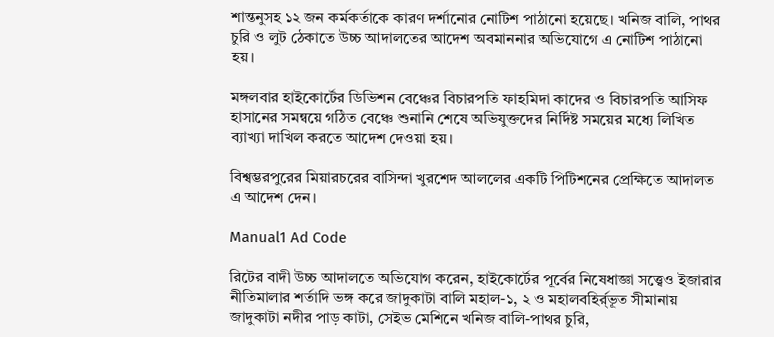শান্তনুসহ ১২ জন কর্মকর্তাকে কারণ দর্শানোর নোটিশ পাঠানো হয়েছে। খনিজ বালি, পাথর চুরি ও লুট ঠেকাতে উচ্চ আদালতের আদেশ অবমাননার অভিযোগে এ নোটিশ পাঠানো হয়।

মঙ্গলবার হাইকোর্টের ডিভিশন বেঞ্চের বিচারপতি ফাহমিদা কাদের ও বিচারপতি আসিফ হাসানের সমন্বয়ে গঠিত বেঞ্চে শুনানি শেষে অভিযুক্তদের নির্দিষ্ট সময়ের মধ্যে লিখিত ব্যাখ্যা দাখিল করতে আদেশ দেওয়া হয়।

বিশ্বম্ভরপুরের মিয়ারচরের বাসিন্দা খুরশেদ আললের একটি পিটিশনের প্রেক্ষিতে আদালত এ আদেশ দেন।

Manual1 Ad Code

রিটের বাদী উচ্চ আদালতে অভিযোগ করেন, হাইকোর্টের পূর্বের নিষেধাজ্ঞা সত্ত্বেও ইজারার নীতিমালার শর্তাদি ভঙ্গ করে জাদুকাটা বালি মহাল-১, ২ ও মহালবহির্র্ভূত সীমানায় জাদুকাটা নদীর পাড় কাটা, সেইভ মেশিনে খনিজ বালি-পাথর চুরি,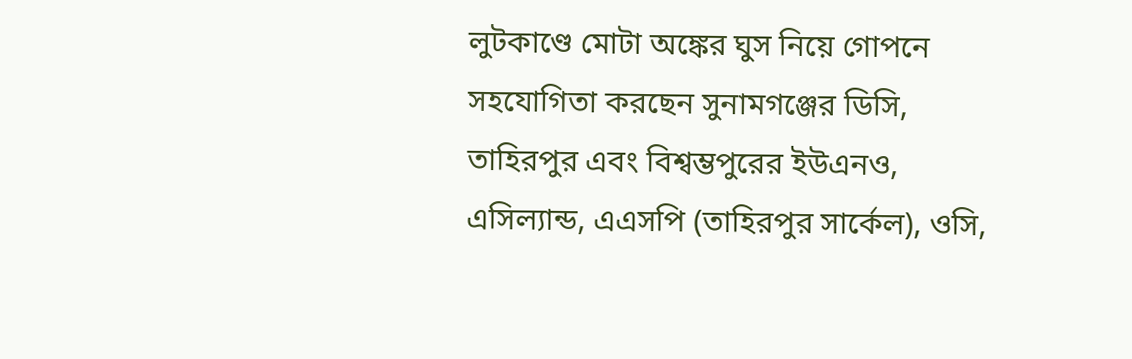লুটকাণ্ডে মোটা অঙ্কের ঘুস নিয়ে গোপনে সহযোগিতা করছেন সুনামগঞ্জের ডিসি, তাহিরপুর এবং বিশ্বম্ভপুরের ইউএনও, এসিল্যান্ড, এএসপি (তাহিরপুর সার্কেল), ওসি,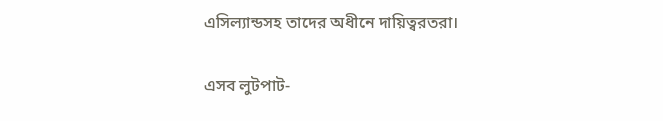এসিল্যান্ডসহ তাদের অধীনে দায়িত্বরতরা।

এসব লুটপাট-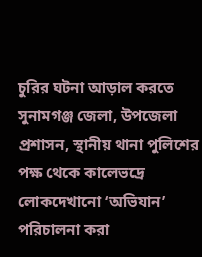চুরির ঘটনা আড়াল করতে সুনামগঞ্জ জেলা, উপজেলা প্রশাসন, স্থানীয় থানা পুলিশের পক্ষ থেকে কালেভদ্রে লোকদেখানো ‘অভিযান’ পরিচালনা করা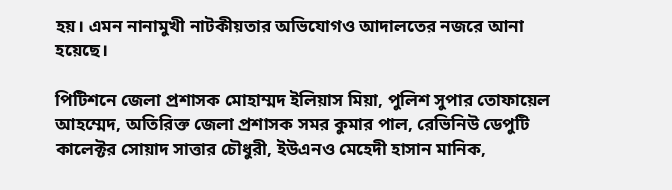হয়। এমন নানামুখী নাটকীয়তার অভিযোগও আদালতের নজরে আনা হয়েছে।

পিটিশনে জেলা প্রশাসক মোহাম্মদ ইলিয়াস মিয়া, পুলিশ সুপার তোফায়েল আহম্মেদ, অতিরিক্ত জেলা প্রশাসক সমর কুমার পাল, রেভিনিউ ডেপুটি কালেক্টর সোয়াদ সাত্তার চৌধুরী, ইউএনও মেহেদী হাসান মানিক,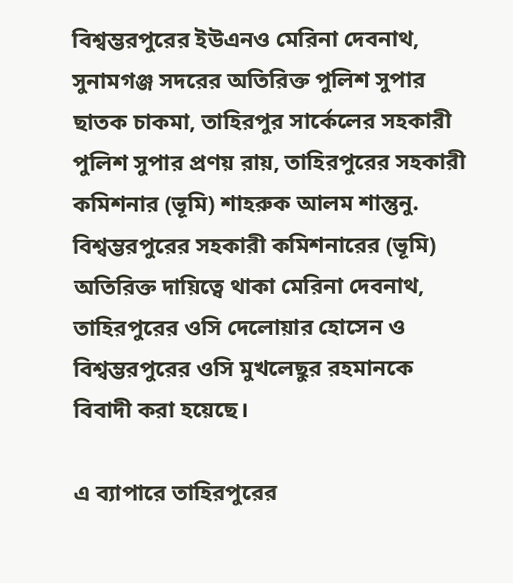বিশ্বম্ভরপুরের ইউএনও মেরিনা দেবনাথ, সুনামগঞ্জ সদরের অতিরিক্ত পুলিশ সুপার ছাতক চাকমা, তাহিরপুর সার্কেলের সহকারী পুলিশ সুপার প্রণয় রায়, তাহিরপুরের সহকারী কমিশনার (ভূমি) শাহরুক আলম শান্তুনু. বিশ্বম্ভরপুরের সহকারী কমিশনারের (ভূমি) অতিরিক্ত দায়িত্বে থাকা মেরিনা দেবনাথ, তাহিরপুরের ওসি দেলোয়ার হোসেন ও বিশ্বম্ভরপুরের ওসি মুখলেছুর রহমানকে বিবাদী করা হয়েছে।

এ ব্যাপারে তাহিরপুরের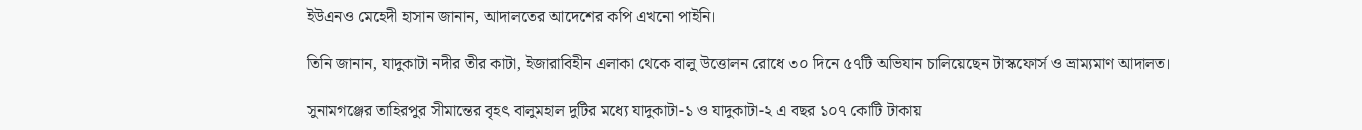ইউএনও মেহেদী হাসান জানান, আদালতের আদেশের কপি এখনো পাইনি।

তিনি জানান, যাদুকাটা নদীর তীর কাটা, ইজারাবিহীন এলাকা থেকে বালু উত্তোলন রোধে ৩০ দিনে ৫৭টি অভিযান চালিয়েছেন টাস্কফোর্স ও ভ্রাম্যমাণ আদালত।

সুনামগঞ্জের তাহিরপুর সীমান্তের বৃহৎ বালুমহাল দুটির মধ্যে যাদুকাটা-১ ও যাদুকাটা-২ এ বছর ১০৭ কোটি টাকায়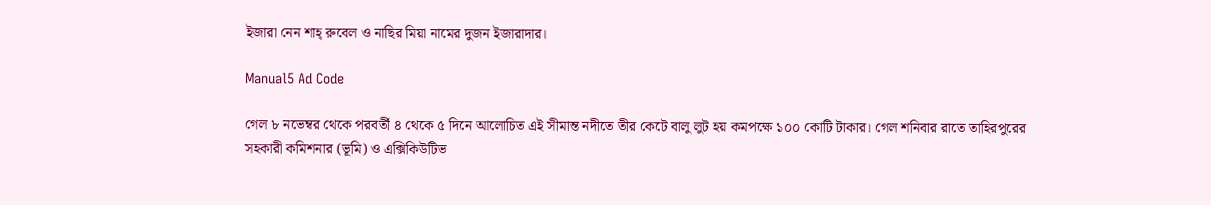ইজারা নেন শাহ্‌ রুবেল ও নাছির মিয়া নামের দুজন ইজারাদার।

Manual5 Ad Code

গেল ৮ নভেম্বর থেকে পরবর্তী ৪ থেকে ৫ দিনে আলোচিত এই সীমান্ত নদীতে তীর কেটে বালু লুট হয় কমপক্ষে ১০০ কোটি টাকার। গেল শনিবার রাতে তাহিরপুরের সহকারী কমিশনার (ভূমি) ও এক্সিকিউটিভ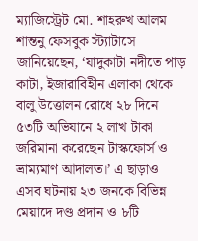ম্যাজিস্ট্রেট মো. শাহরুখ আলম শান্তনু ফেসবুক স্ট্যাটাসে জানিয়েছেন, ‘যাদুকাটা নদীতে পাড় কাটা, ইজারাবিহীন এলাকা থেকে বালু উত্তোলন রোধে ২৮ দিনে ৫৩টি অভিযানে ২ লাখ টাকা জরিমানা করেছেন টাস্কফোর্স ও ভ্রাম্যমাণ আদালত।’ এ ছাড়াও এসব ঘটনায় ২৩ জনকে বিভিন্ন মেয়াদে দণ্ড প্রদান ও ৮টি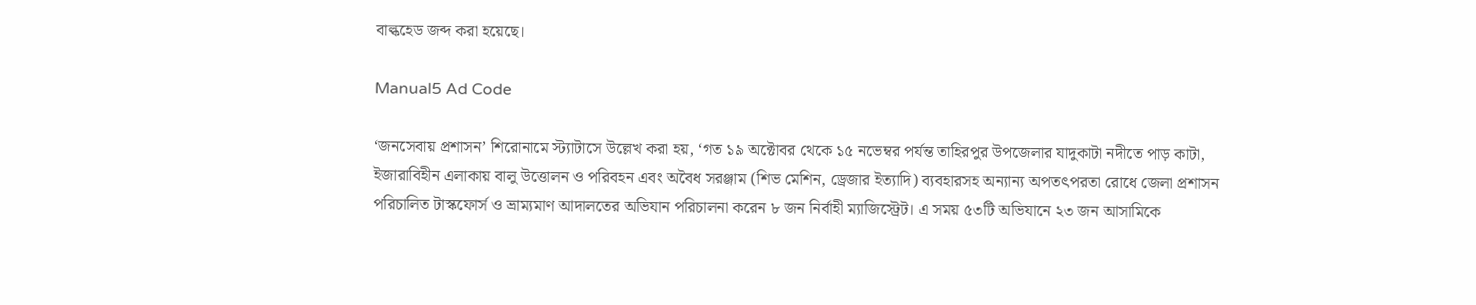বাল্কহেড জব্দ করা হয়েছে।

Manual5 Ad Code

‘জনসেবায় প্রশাসন’ শিরোনামে স্ট্যাটাসে উল্লেখ করা হয়, ‘গত ১৯ অক্টোবর থেকে ১৫ নভেম্বর পর্যন্ত তাহিরপুর উপজেলার যাদুকাটা নদীতে পাড় কাটা, ইজারাবিহীন এলাকায় বালু উত্তোলন ও পরিবহন এবং অবৈধ সরঞ্জাম (শিভ মেশিন, ড্রেজার ইত্যাদি) ব্যবহারসহ অন্যান্য অপতৎপরতা রোধে জেলা প্রশাসন পরিচালিত টাস্কফোর্স ও ভ্রাম্যমাণ আদালতের অভিযান পরিচালনা করেন ৮ জন নির্বাহী ম্যাজিস্ট্রেট। এ সময় ৫৩টি অভিযানে ২৩ জন আসামিকে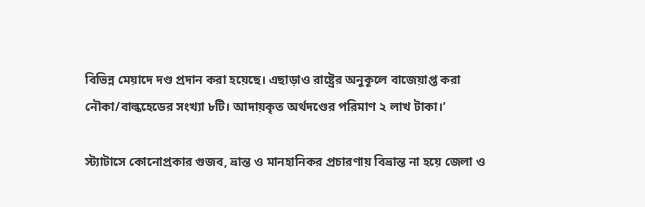বিভিন্ন মেয়াদে দণ্ড প্রদান করা হয়েছে। এছাড়াও রাষ্ট্রের অনুকূলে বাজেয়াপ্ত করা নৌকা/বাল্কহেডের সংখ্যা ৮টি। আদায়কৃত অর্থদণ্ডের পরিমাণ ২ লাখ টাকা।’

স্ট্যাটাসে কোনোপ্রকার গুজব, ভ্রান্ত ও মানহানিকর প্রচারণায় বিভ্রান্ত না হয়ে জেলা ও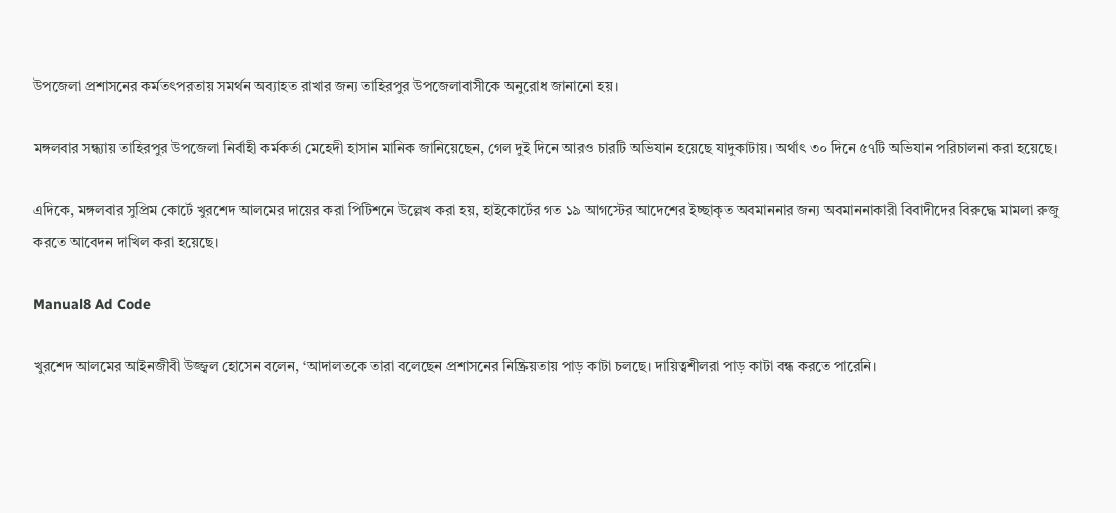উপজেলা প্রশাসনের কর্মতৎপরতায় সমর্থন অব্যাহত রাখার জন্য তাহিরপুর উপজেলাবাসীকে অনুরোধ জানানো হয়।

মঙ্গলবার সন্ধ্যায় তাহিরপুর উপজেলা নির্বাহী কর্মকর্তা মেহেদী হাসান মানিক জানিয়েছেন, গেল দুই দিনে আরও চারটি অভিযান হয়েছে যাদুকাটায়। অর্থাৎ ৩০ দিনে ৫৭টি অভিযান পরিচালনা করা হয়েছে।

এদিকে, মঙ্গলবার সুপ্রিম কোর্টে খুরশেদ আলমের দায়ের করা পিটিশনে উল্লেখ করা হয়, হাইকোর্টের গত ১৯ আগস্টের আদেশের ইচ্ছাকৃত অবমাননার জন্য অবমাননাকারী বিবাদীদের বিরুদ্ধে মামলা রুজু করতে আবেদন দাখিল করা হয়েছে।

Manual8 Ad Code

খুরশেদ আলমের আইনজীবী উজ্জ্বল হোসেন বলেন, ‘আদালতকে তারা বলেছেন প্রশাসনের নিষ্ক্রিয়তায় পাড় কাটা চলছে। দায়িত্বশীলরা পাড় কাটা বন্ধ করতে পারেনি।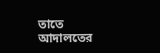তাতে আদালতের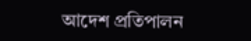আদেশ প্রতিপালন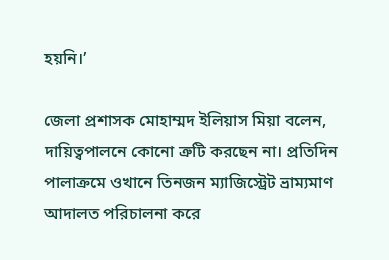হয়নি।’

জেলা প্রশাসক মোহাম্মদ ইলিয়াস মিয়া বলেন, দায়িত্বপালনে কোনো ত্রুটি করছেন না। প্রতিদিন পালাক্রমে ওখানে তিনজন ম্যাজিস্ট্রেট ভ্রাম্যমাণ আদালত পরিচালনা করে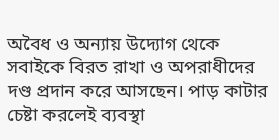অবৈধ ও অন্যায় উদ্যোগ থেকে সবাইকে বিরত রাখা ও অপরাধীদের দণ্ড প্রদান করে আসছেন। পাড় কাটার চেষ্টা করলেই ব্যবস্থা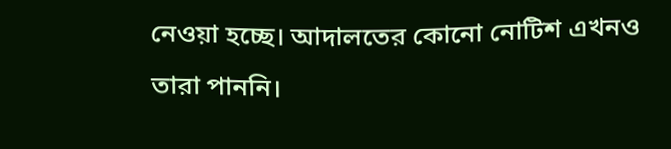নেওয়া হচ্ছে। আদালতের কোনো নোটিশ এখনও তারা পাননি।